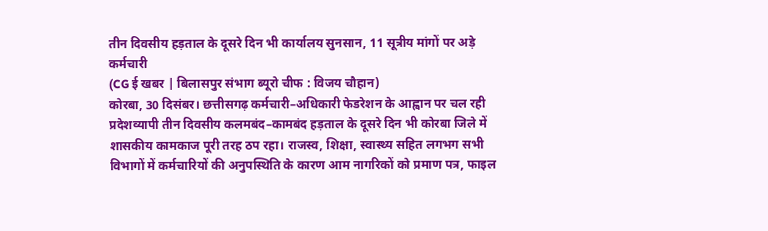तीन दिवसीय हड़ताल के दूसरे दिन भी कार्यालय सुनसान, 11 सूत्रीय मांगों पर अड़े कर्मचारी
(CG ई खबर | बिलासपुर संभाग ब्यूरो चीफ : विजय चौहान)
कोरबा, 30 दिसंबर। छत्तीसगढ़ कर्मचारी–अधिकारी फेडरेशन के आह्वान पर चल रही प्रदेशव्यापी तीन दिवसीय कलमबंद–कामबंद हड़ताल के दूसरे दिन भी कोरबा जिले में शासकीय कामकाज पूरी तरह ठप रहा। राजस्व, शिक्षा, स्वास्थ्य सहित लगभग सभी विभागों में कर्मचारियों की अनुपस्थिति के कारण आम नागरिकों को प्रमाण पत्र, फाइल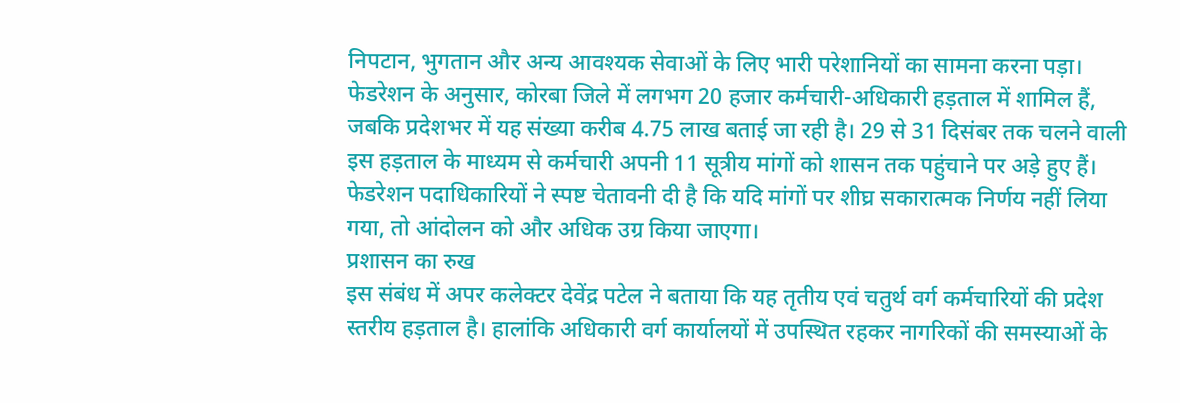निपटान, भुगतान और अन्य आवश्यक सेवाओं के लिए भारी परेशानियों का सामना करना पड़ा।
फेडरेशन के अनुसार, कोरबा जिले में लगभग 20 हजार कर्मचारी-अधिकारी हड़ताल में शामिल हैं, जबकि प्रदेशभर में यह संख्या करीब 4.75 लाख बताई जा रही है। 29 से 31 दिसंबर तक चलने वाली इस हड़ताल के माध्यम से कर्मचारी अपनी 11 सूत्रीय मांगों को शासन तक पहुंचाने पर अड़े हुए हैं। फेडरेशन पदाधिकारियों ने स्पष्ट चेतावनी दी है कि यदि मांगों पर शीघ्र सकारात्मक निर्णय नहीं लिया गया, तो आंदोलन को और अधिक उग्र किया जाएगा।
प्रशासन का रुख
इस संबंध में अपर कलेक्टर देवेंद्र पटेल ने बताया कि यह तृतीय एवं चतुर्थ वर्ग कर्मचारियों की प्रदेश स्तरीय हड़ताल है। हालांकि अधिकारी वर्ग कार्यालयों में उपस्थित रहकर नागरिकों की समस्याओं के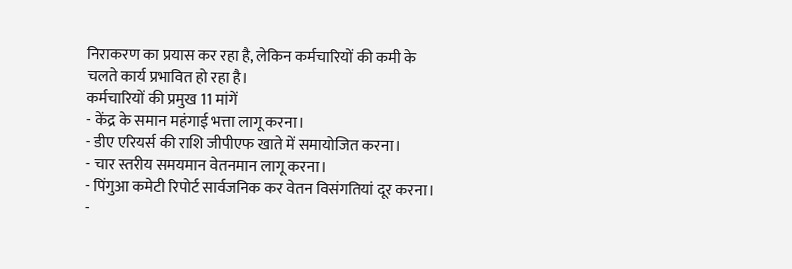निराकरण का प्रयास कर रहा है, लेकिन कर्मचारियों की कमी के चलते कार्य प्रभावित हो रहा है।
कर्मचारियों की प्रमुख 11 मांगें
- केंद्र के समान महंगाई भत्ता लागू करना।
- डीए एरियर्स की राशि जीपीएफ खाते में समायोजित करना।
- चार स्तरीय समयमान वेतनमान लागू करना।
- पिंगुआ कमेटी रिपोर्ट सार्वजनिक कर वेतन विसंगतियां दूर करना।
-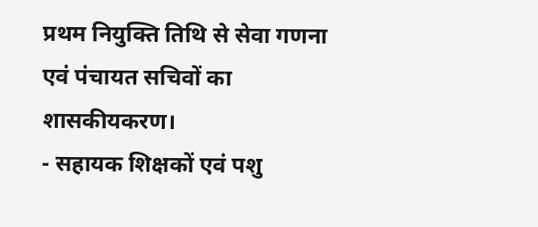प्रथम नियुक्ति तिथि से सेवा गणना एवं पंचायत सचिवों का शासकीयकरण।
- सहायक शिक्षकों एवं पशु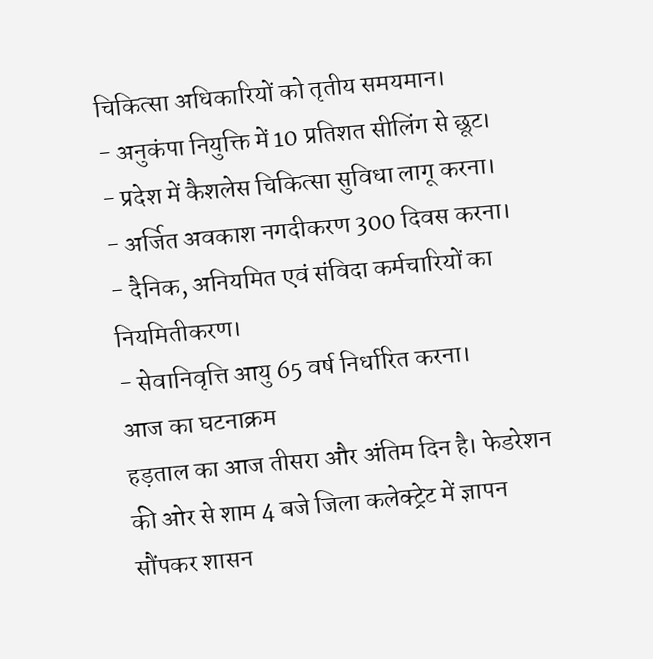चिकित्सा अधिकारियों को तृतीय समयमान।
- अनुकंपा नियुक्ति में 10 प्रतिशत सीलिंग से छूट।
- प्रदेश में कैशलेस चिकित्सा सुविधा लागू करना।
- अर्जित अवकाश नगदीकरण 300 दिवस करना।
- दैनिक, अनियमित एवं संविदा कर्मचारियों का नियमितीकरण।
- सेवानिवृत्ति आयु 65 वर्ष निर्धारित करना।
आज का घटनाक्रम
हड़ताल का आज तीसरा और अंतिम दिन है। फेडरेशन की ओर से शाम 4 बजे जिला कलेक्ट्रेट में ज्ञापन सौंपकर शासन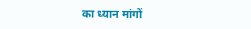का ध्यान मांगों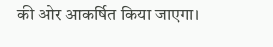की ओर आकर्षित किया जाएगा।